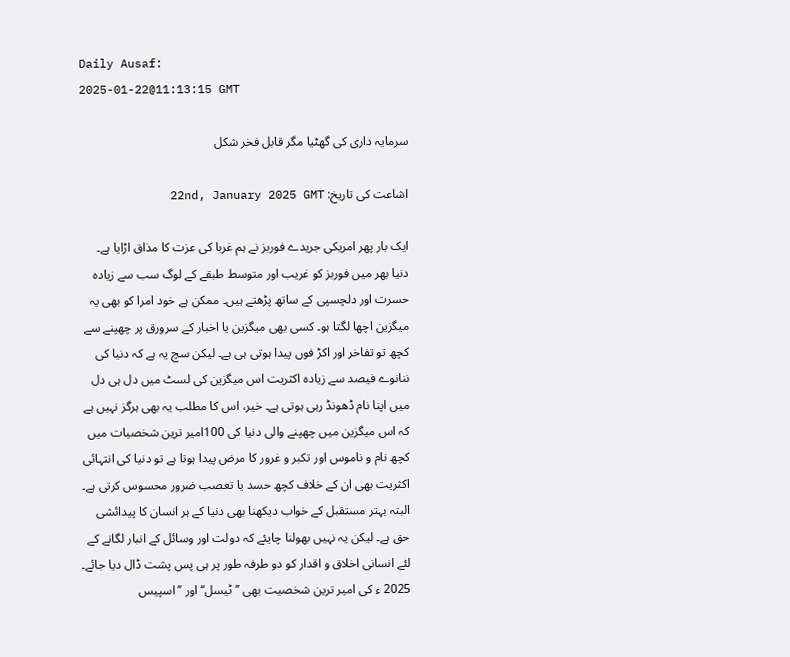Daily Ausaf:
2025-01-22@11:13:15 GMT

سرمایہ داری کی گھٹیا مگر قابل فخر شکل

اشاعت کی تاریخ: 22nd, January 2025 GMT

ایک بار پھر امریکی جریدے فوربز نے ہم غربا کی عزت کا مذاق اڑایا ہے۔ دنیا بھر میں فوربز کو غریب اور متوسط طبقے کے لوگ سب سے زیادہ حسرت اور دلچسپی کے ساتھ پڑھتے ہیں۔ ممکن ہے خود امرا کو بھی یہ میگزین اچھا لگتا ہو۔ کسی بھی میگزین یا اخبار کے سرورق پر چھپنے سے کچھ تو تفاخر اور اکڑ فوں پیدا ہوتی ہی ہے۔ لیکن سچ یہ ہے کہ دنیا کی ننانوے فیصد سے زیادہ اکثریت اس میگزین کی لسٹ میں دل ہی دل میں اپنا نام ڈھونڈ رہی ہوتی ہے۔ خیر، اس کا مطلب یہ بھی ہرگز نہیں ہے کہ اس میگزین میں چھپنے والی دنیا کی 100امیر ترین شخصیات میں کچھ نام و ناموس اور تکبر و غرور کا مرض پیدا ہوتا ہے تو دنیا کی انتہائی اکثریت بھی ان کے خلاف کچھ حسد یا تعصب ضرور محسوس کرتی ہے۔ البتہ بہتر مستقبل کے خواب دیکھنا بھی دنیا کے ہر انسان کا پیدائشی حق ہے۔ لیکن یہ نہیں بھولنا چایئے کہ دولت اور وسائل کے انبار لگانے کے لئے انسانی اخلاق و اقدار کو دو طرفہ طور پر ہی پس پشت ڈال دیا جائے۔
2025 ء کی امیر ترین شخصیت بھی ’’ٹیسل‘‘ اور ’’اسپیس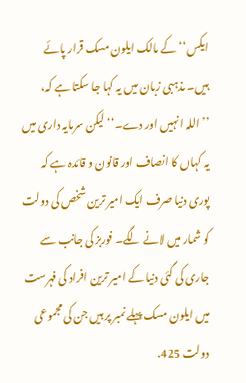ایکس‘‘ کے مالک ایلون مسک قرار پائے ہیں۔ مذہبی زبان میں یہ کہا جا سکتا ہے کہ، ’’اللہ انہیں اور دے۔‘‘ لیکن سرمایہ داری میں یہ کہاں کا انصاف اور قانون و قائدہ ہے کہ پوری دنیا صرف ایک امیر ترین شخص کی دولت کو شمار میں لانے لگے۔ فوربز کی جانب سے جاری کی گئی دنیا کے امیر ترین افراد کی فہرست میں ایلون مسک پہلے نمبر پر ہیں جن کی مجموعی دولت 425.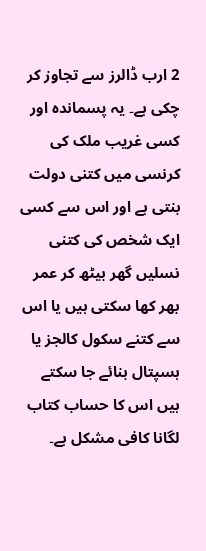2 ارب ڈالرز سے تجاوز کر چکی ہے۔ یہ پسماندہ اور کسی غریب ملک کی کرنسی میں کتنی دولت بنتی ہے اور اس سے کسی ایک شخص کی کتنی نسلیں گھر بیٹھ کر عمر بھر کھا سکتی ہیں یا اس سے کتنے سکول کالجز یا ہسپتال بنائے جا سکتے ہیں اس کا حساب کتاب لگانا کافی مشکل ہے۔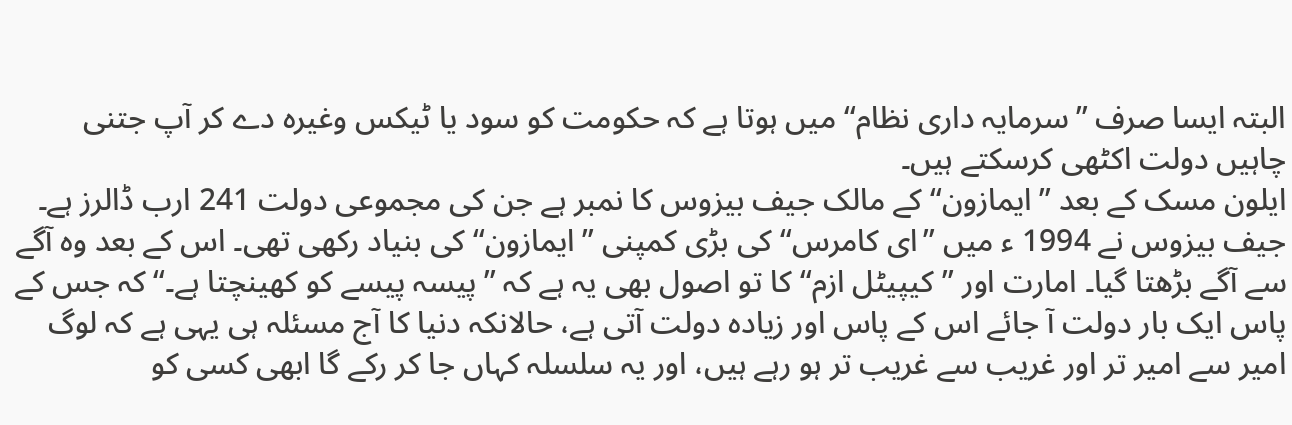البتہ ایسا صرف ’’سرمایہ داری نظام‘‘ میں ہوتا ہے کہ حکومت کو سود یا ٹیکس وغیرہ دے کر آپ جتنی چاہیں دولت اکٹھی کرسکتے ہیں۔
ایلون مسک کے بعد ’’ایمازون‘‘ کے مالک جیف بیزوس کا نمبر ہے جن کی مجموعی دولت 241 ارب ڈالرز ہے۔ جیف بیزوس نے 1994 ء میں ’’ای کامرس‘‘ کی بڑی کمپنی ’’ایمازون‘‘ کی بنیاد رکھی تھی۔ اس کے بعد وہ آگے سے آگے بڑھتا گیا۔ امارت اور ’’کیپیٹل ازم‘‘ کا تو اصول بھی یہ ہے کہ ’’پیسہ پیسے کو کھینچتا ہے۔‘‘ کہ جس کے پاس ایک بار دولت آ جائے اس کے پاس اور زیادہ دولت آتی ہے، حالانکہ دنیا کا آج مسئلہ ہی یہی ہے کہ لوگ امیر سے امیر تر اور غریب سے غریب تر ہو رہے ہیں، اور یہ سلسلہ کہاں جا کر رکے گا ابھی کسی کو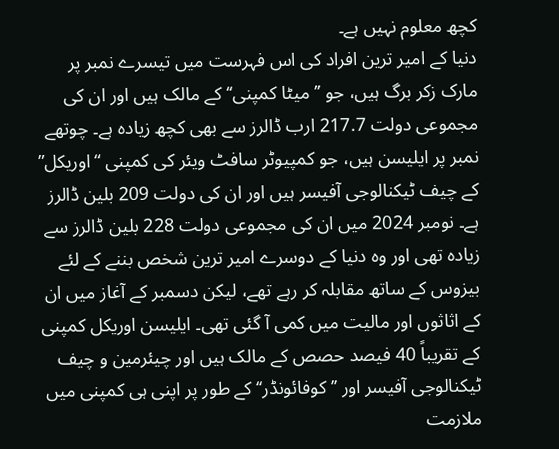کچھ معلوم نہیں ہے۔
دنیا کے امیر ترین افراد کی اس فہرست میں تیسرے نمبر پر مارک زکر برگ ہیں، جو ’’میٹا کمپنی‘‘ کے مالک ہیں اور ان کی مجموعی دولت 217.7 ارب ڈالرز سے بھی کچھ زیادہ ہے۔ چوتھے نمبر پر ایلیسن ہیں، جو کمپیوٹر سافٹ ویئر کی کمپنی “اوریکل” کے چیف ٹیکنالوجی آفیسر ہیں اور ان کی دولت 209 بلین ڈالرز ہے۔ نومبر 2024 میں ان کی مجموعی دولت 228 بلین ڈالرز سے زیادہ تھی اور وہ دنیا کے دوسرے امیر ترین شخص بننے کے لئے بیزوس کے ساتھ مقابلہ کر رہے تھے، لیکن دسمبر کے آغاز میں ان کے اثاثوں اور مالیت میں کمی آ گئی تھی۔ ایلیسن اوریکل کمپنی کے تقریباً 40 فیصد حصص کے مالک ہیں اور چیئرمین و چیف ٹیکنالوجی آفیسر اور ’’کوفائونڈر‘‘ کے طور پر اپنی ہی کمپنی میں ملازمت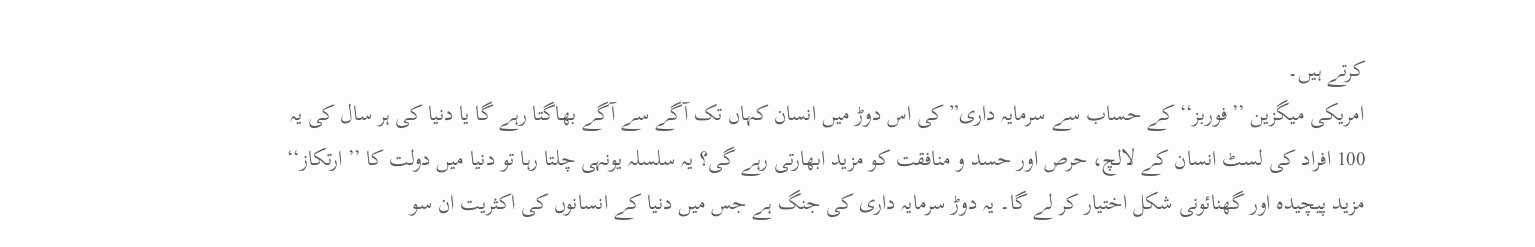کرتے ہیں۔
امریکی میگزین ’’فوربز‘‘ کے حساب سے سرمایہ داری” کی اس دوڑ میں انسان کہاں تک آگے سے آگے بھاگتا رہے گا یا دنیا کی ہر سال کی یہ 100 افراد کی لسٹ انسان کے لالچ، حرص اور حسد و منافقت کو مزید ابھارتی رہے گی؟ یہ سلسلہ یونہی چلتا رہا تو دنیا میں دولت کا ’’ارتکاز‘‘ مزید پیچیدہ اور گھنائونی شکل اختیار کر لے گا۔ یہ دوڑ سرمایہ داری کی جنگ ہے جس میں دنیا کے انسانوں کی اکثریت ان سو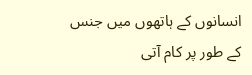انسانوں کے ہاتھوں میں جنس کے طور پر کام آتی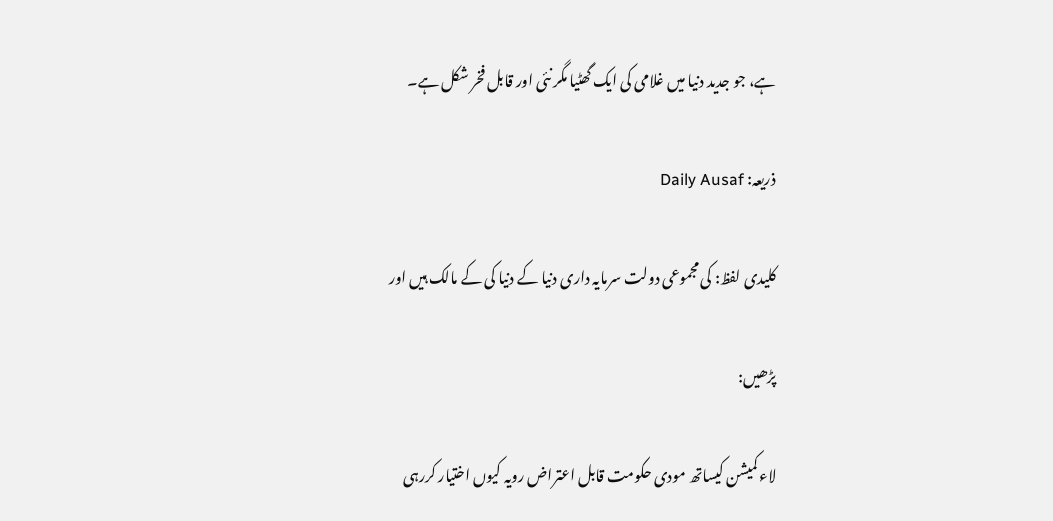ہے، جو جدید دنیا میں غلامی کی ایک گھٹیا مگر نئی اور قابل فخر شکل ہے۔

ذریعہ: Daily Ausaf

کلیدی لفظ: کی مجموعی دولت سرمایہ داری دنیا کے دنیا کی کے مالک ہیں اور

پڑھیں:

لاء کمیشن کیساتھ مودی حکومت قابل اعتراض رویہ کیوں اختیار کررہی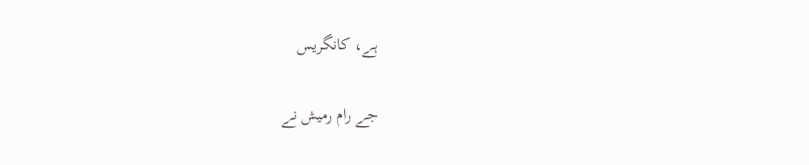ہے، کانگریس

جے رام رمیش نے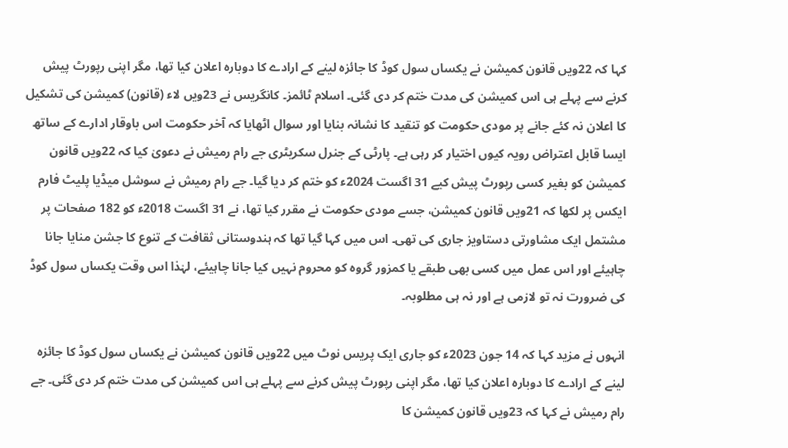کہا کہ 22ویں قانون کمیشن نے یکساں سول کوڈ کا جائزہ لینے کے ارادے کا دوبارہ اعلان کیا تھا، مگر اپنی رپورٹ پیش کرنے سے پہلے ہی اس کمیشن کی مدت ختم کر دی گئی۔ اسلام ٹائمز۔ کانگریس نے 23ویں لاء (قانون) کمیشن کی تشکیل کا اعلان نہ کئے جانے پر مودی حکومت کو تنقید کا نشانہ بنایا اور سوال اٹھایا کہ آخر حکومت اس باوقار ادارے کے ساتھ ایسا قابل اعتراض رویہ کیوں اختیار کر رہی ہے۔ پارٹی کے جنرل سکریٹری جے رام رمیش نے دعویٰ کیا کہ 22ویں قانون کمیشن کو بغیر کسی رپورٹ پیش کیے 31 اگست 2024ء کو ختم کر دیا گیا۔ جے رام رمیش نے سوشل میڈیا پلیٹ فارم ایکس پر لکھا کہ 21ویں قانون کمیشن، جسے مودی حکومت نے مقرر کیا تھا، نے 31 اگست 2018ء کو 182 صفحات پر مشتمل ایک مشاورتی دستاویز جاری کی تھی۔ اس میں کہا گیا تھا کہ ہندوستانی ثقافت کے تنوع کا جشن منایا جانا چاہیئے اور اس عمل میں کسی بھی طبقے یا کمزور گروہ کو محروم نہیں کیا جانا چاہیئے، لہٰذا اس وقت یکساں سول کوڈ کی ضرورت نہ تو لازمی ہے اور نہ ہی مطلوبہ۔

انہوں نے مزید کہا کہ 14 جون 2023ء کو جاری ایک پریس نوٹ میں 22ویں قانون کمیشن نے یکساں سول کوڈ کا جائزہ لینے کے ارادے کا دوبارہ اعلان کیا تھا، مگر اپنی رپورٹ پیش کرنے سے پہلے ہی اس کمیشن کی مدت ختم کر دی گئی۔ جے رام رمیش نے کہا کہ 23ویں قانون کمیشن کا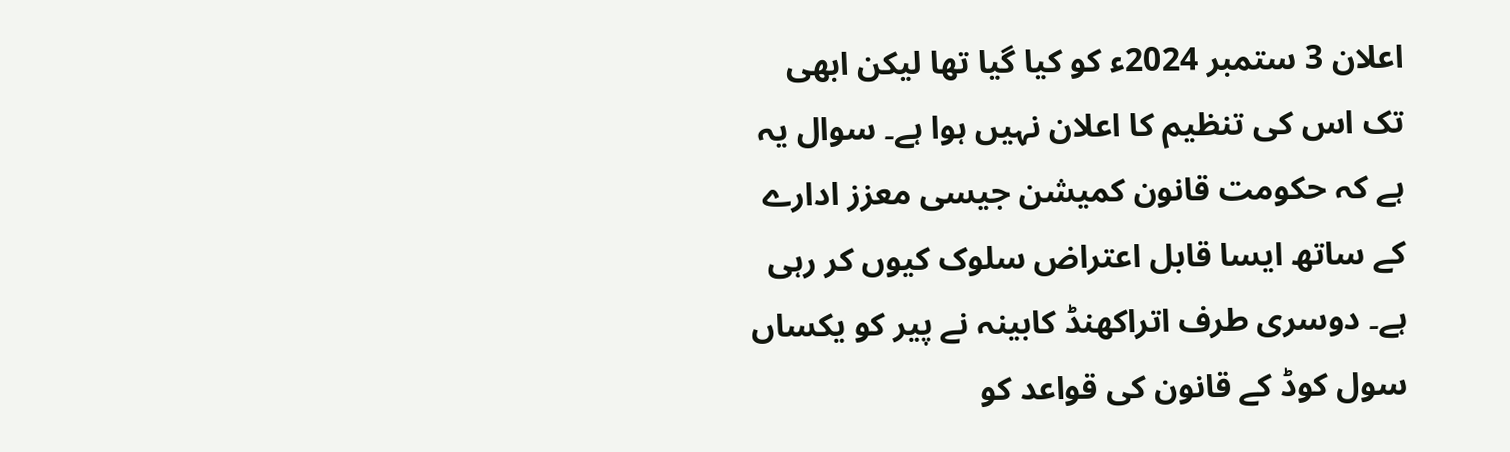اعلان 3 ستمبر 2024ء کو کیا گیا تھا لیکن ابھی تک اس کی تنظیم کا اعلان نہیں ہوا ہے۔ سوال یہ ہے کہ حکومت قانون کمیشن جیسی معزز ادارے کے ساتھ ایسا قابل اعتراض سلوک کیوں کر رہی ہے۔ دوسری طرف اتراکھنڈ کابینہ نے پیر کو یکساں سول کوڈ کے قانون کی قواعد کو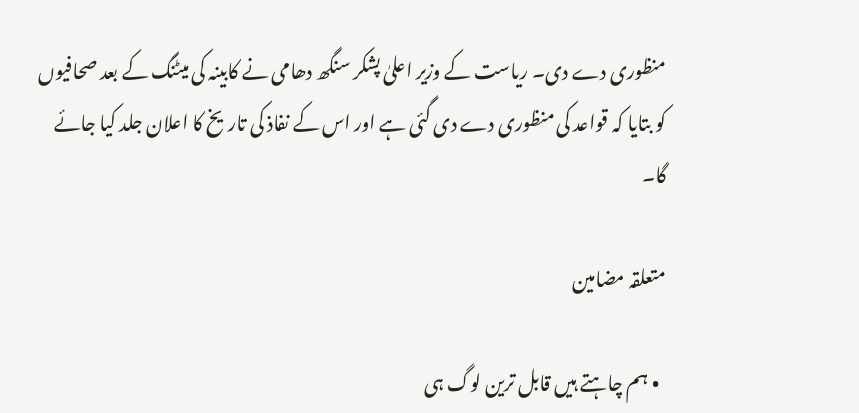منظوری دے دی۔ ریاست کے وزیر اعلیٰ پشکر سنگھ دھامی نے کابینہ کی میٹنگ کے بعد صحافیوں کو بتایا کہ قواعد کی منظوری دے دی گئی ہے اور اس کے نفاذ کی تاریخ کا اعلان جلد کیا جائے گا۔

متعلقہ مضامین

  • ہم چاہتے ہیں قابل ترین لوگ ہی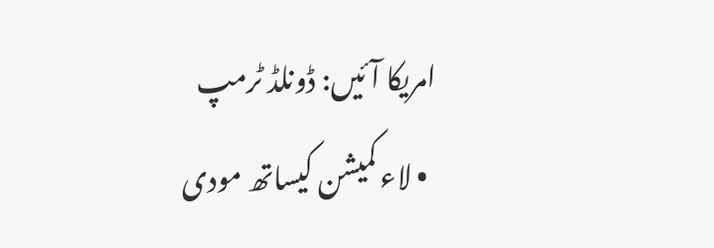امریکا آئیں: ڈونلڈ ٹرمپ
  • لاء کمیشن کیساتھ مودی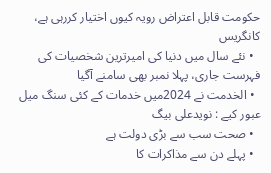حکومت قابل اعتراض رویہ کیوں اختیار کررہی ہے، کانگریس
  • نئے سال میں دنیا کی امیرترین شخصیات کی فہرست جاری، پہلا نمبر بھی سامنے آگیا
  • الخدمت نے 2024میں خدمات کے کئی سنگ میل عبور کیے : نویدعلی بیگ
  • صحت سب سے بڑی دولت ہے
  • پہلے دن سے مذاکرات کا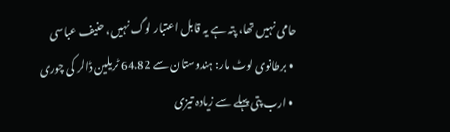حامی نہیں تھا، پتہ ہے یہ قابل اعتبار لوگ نہیں، حنیف عباسی
  • برطانوی لوٹ مار: ہندوستان سے 64.82 ٹریلین ڈالر کی چوری
  • ارب پتی پہلے سے زیادہ تیزی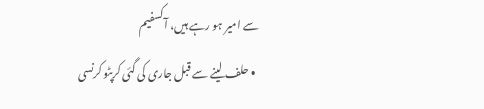سے امیر ہو رہے ہیں، آکسفیم
  • حلف لینے سے قبل جاری کی گئی کرپٹو کرنسی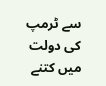سے ٹرمپ کی دولت میں کتنے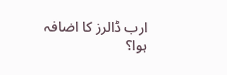ارب ڈالرز کا اضافہ ہوا؟